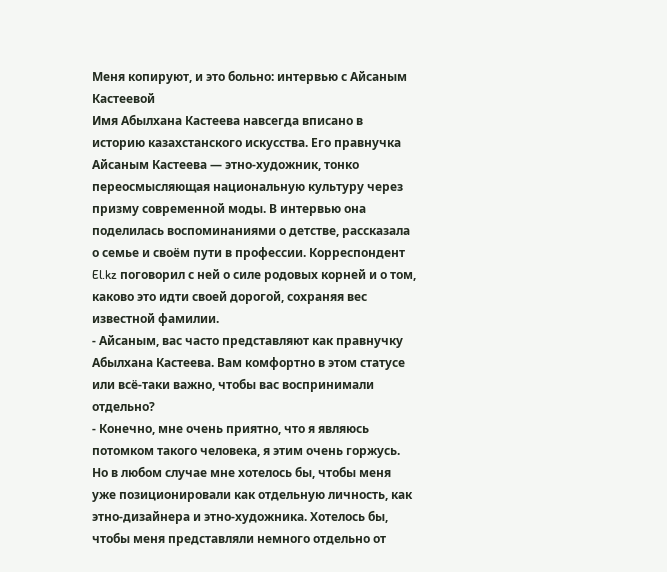Меня копируют, и это больно: интервью с Айсаным Кастеевой
Имя Абылхана Кастеева навсегда вписано в историю казахстанского искусства. Его правнучка Айсаным Кастеева — этно-художник, тонко переосмысляющая национальную культуру через призму современной моды. В интервью она поделилась воспоминаниями о детстве, рассказала о семье и своём пути в профессии. Корреспондент El.kz поговорил с ней о силе родовых корней и о том, каково это идти своей дорогой, сохраняя вес известной фамилии.
- Айсаным, вас часто представляют как правнучку Абылхана Кастеева. Вам комфортно в этом статусе или всё-таки важно, чтобы вас воспринимали отдельно?
- Конечно, мне очень приятно, что я являюсь потомком такого человека, я этим очень горжусь. Но в любом случае мне хотелось бы, чтобы меня уже позиционировали как отдельную личность, как этно-дизайнера и этно-художника. Хотелось бы, чтобы меня представляли немного отдельно от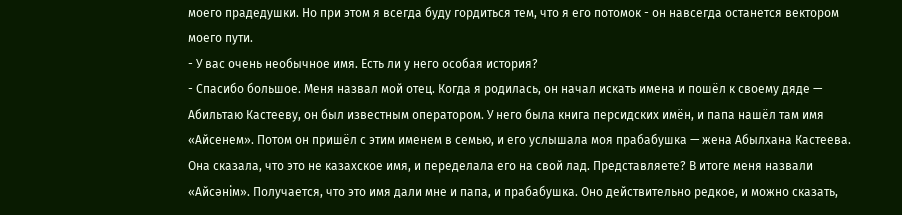моего прадедушки. Но при этом я всегда буду гордиться тем, что я его потомок - он навсегда останется вектором моего пути.
- У вас очень необычное имя. Есть ли у него особая история?
- Спасибо большое. Меня назвал мой отец. Когда я родилась, он начал искать имена и пошёл к своему дяде — Абильтаю Кастееву, он был известным оператором. У него была книга персидских имён, и папа нашёл там имя «Айсенем». Потом он пришёл с этим именем в семью, и его услышала моя прабабушка — жена Абылхана Кастеева. Она сказала, что это не казахское имя, и переделала его на свой лад. Представляете? В итоге меня назвали «Айсәнім». Получается, что это имя дали мне и папа, и прабабушка. Оно действительно редкое, и можно сказать,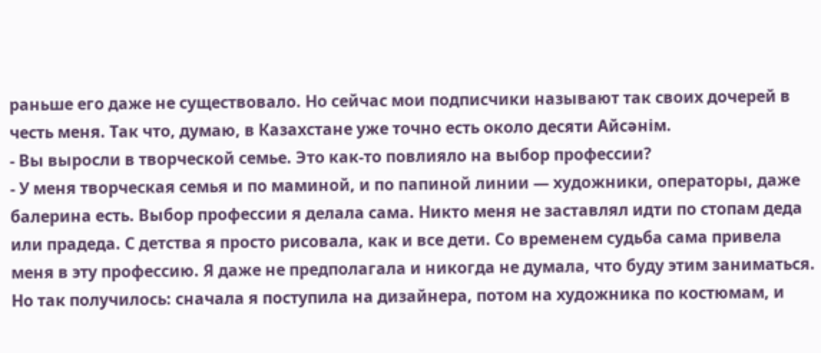раньше его даже не существовало. Но сейчас мои подписчики называют так своих дочерей в честь меня. Так что, думаю, в Казахстане уже точно есть около десяти Айсәнім.
- Вы выросли в творческой семье. Это как-то повлияло на выбор профессии?
- У меня творческая семья и по маминой, и по папиной линии — художники, операторы, даже балерина есть. Выбор профессии я делала сама. Никто меня не заставлял идти по стопам деда или прадеда. С детства я просто рисовала, как и все дети. Со временем судьба сама привела меня в эту профессию. Я даже не предполагала и никогда не думала, что буду этим заниматься. Но так получилось: сначала я поступила на дизайнера, потом на художника по костюмам, и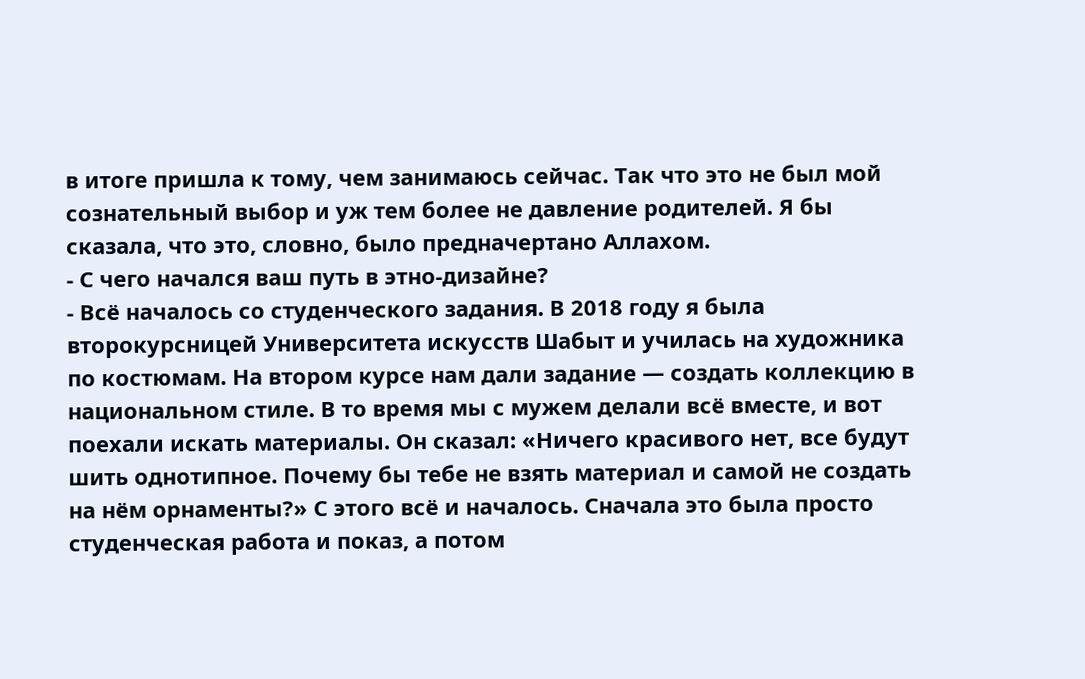в итоге пришла к тому, чем занимаюсь сейчас. Так что это не был мой сознательный выбор и уж тем более не давление родителей. Я бы сказала, что это, словно, было предначертано Аллахом.
- С чего начался ваш путь в этно-дизайне?
- Всё началось со студенческого задания. В 2018 году я была второкурсницей Университета искусств Шабыт и училась на художника по костюмам. На втором курсе нам дали задание — создать коллекцию в национальном стиле. В то время мы с мужем делали всё вместе, и вот поехали искать материалы. Он сказал: «Ничего красивого нет, все будут шить однотипное. Почему бы тебе не взять материал и самой не создать на нём орнаменты?» С этого всё и началось. Сначала это была просто студенческая работа и показ, а потом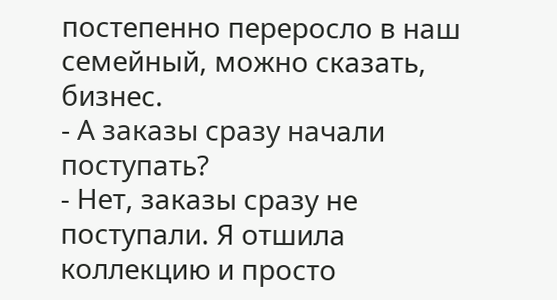постепенно переросло в наш семейный, можно сказать, бизнес.
- А заказы сразу начали поступать?
- Нет, заказы сразу не поступали. Я отшила коллекцию и просто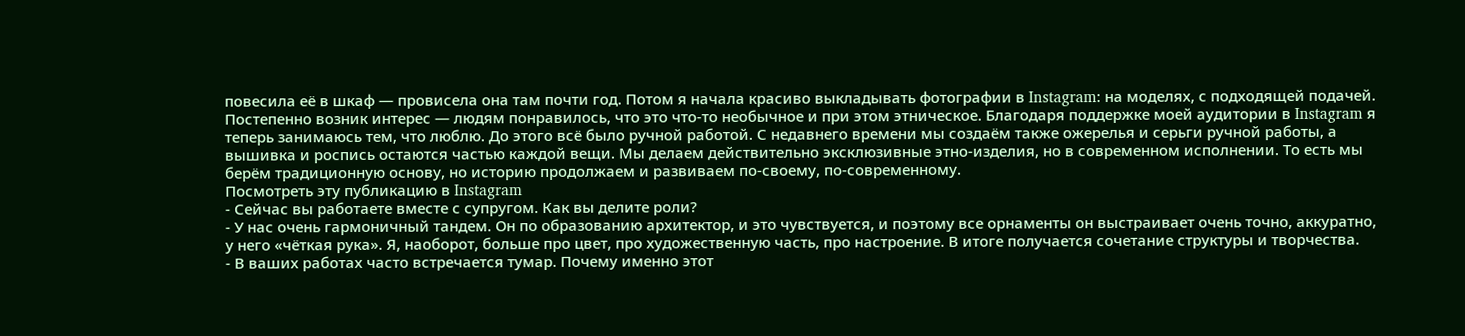повесила её в шкаф — провисела она там почти год. Потом я начала красиво выкладывать фотографии в Instagram: на моделях, с подходящей подачей. Постепенно возник интерес — людям понравилось, что это что-то необычное и при этом этническое. Благодаря поддержке моей аудитории в Instagram я теперь занимаюсь тем, что люблю. До этого всё было ручной работой. С недавнего времени мы создаём также ожерелья и серьги ручной работы, а вышивка и роспись остаются частью каждой вещи. Мы делаем действительно эксклюзивные этно-изделия, но в современном исполнении. То есть мы берём традиционную основу, но историю продолжаем и развиваем по-своему, по-современному.
Посмотреть эту публикацию в Instagram
- Сейчас вы работаете вместе с супругом. Как вы делите роли?
- У нас очень гармоничный тандем. Он по образованию архитектор, и это чувствуется, и поэтому все орнаменты он выстраивает очень точно, аккуратно, у него «чёткая рука». Я, наоборот, больше про цвет, про художественную часть, про настроение. В итоге получается сочетание структуры и творчества.
- В ваших работах часто встречается тумар. Почему именно этот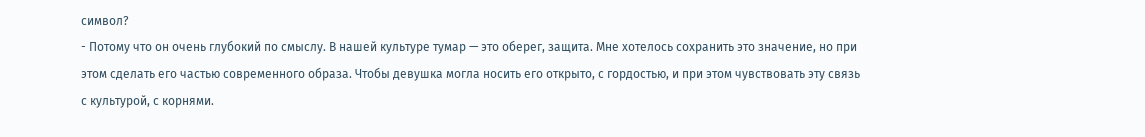символ?
- Потому что он очень глубокий по смыслу. В нашей культуре тумар — это оберег, защита. Мне хотелось сохранить это значение, но при этом сделать его частью современного образа. Чтобы девушка могла носить его открыто, с гордостью, и при этом чувствовать эту связь с культурой, с корнями.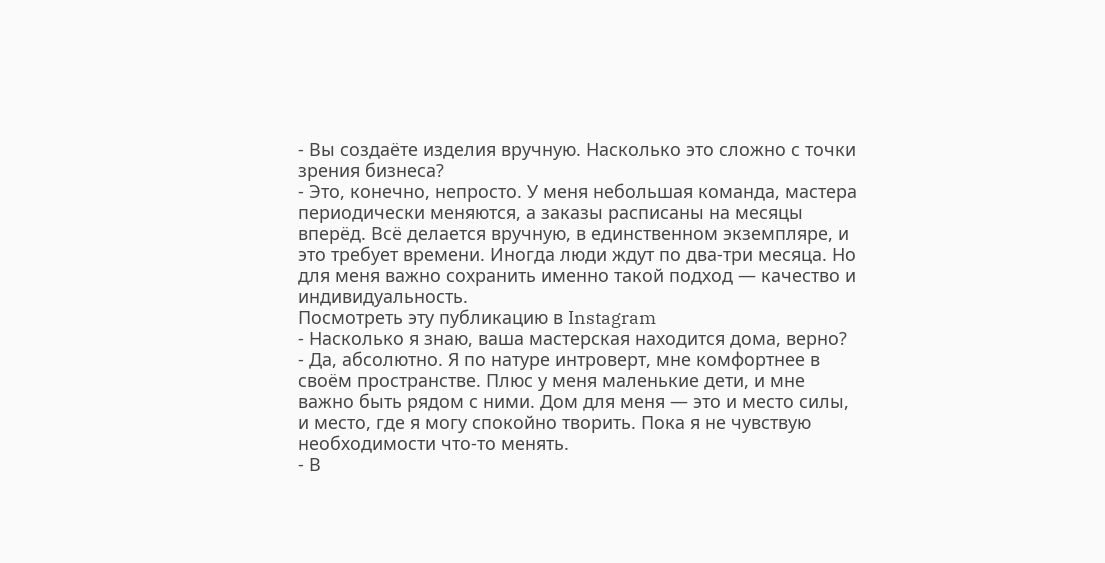- Вы создаёте изделия вручную. Насколько это сложно с точки зрения бизнеса?
- Это, конечно, непросто. У меня небольшая команда, мастера периодически меняются, а заказы расписаны на месяцы вперёд. Всё делается вручную, в единственном экземпляре, и это требует времени. Иногда люди ждут по два-три месяца. Но для меня важно сохранить именно такой подход — качество и индивидуальность.
Посмотреть эту публикацию в Instagram
- Насколько я знаю, ваша мастерская находится дома, верно?
- Да, абсолютно. Я по натуре интроверт, мне комфортнее в своём пространстве. Плюс у меня маленькие дети, и мне важно быть рядом с ними. Дом для меня — это и место силы, и место, где я могу спокойно творить. Пока я не чувствую необходимости что-то менять.
- В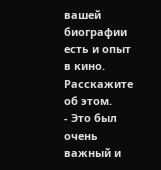вашей биографии есть и опыт в кино. Расскажите об этом.
- Это был очень важный и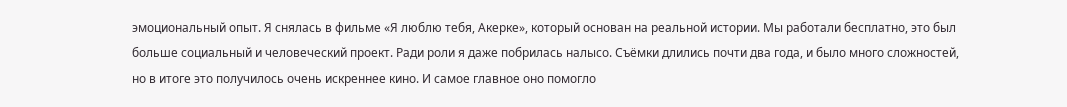эмоциональный опыт. Я снялась в фильме «Я люблю тебя, Акерке», который основан на реальной истории. Мы работали бесплатно, это был больше социальный и человеческий проект. Ради роли я даже побрилась налысо. Съёмки длились почти два года, и было много сложностей, но в итоге это получилось очень искреннее кино. И самое главное оно помогло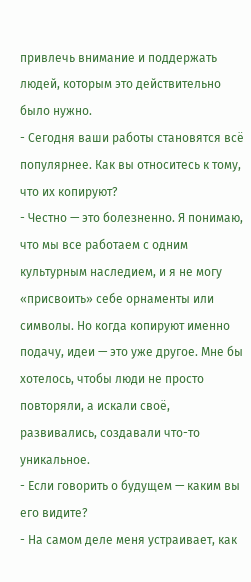привлечь внимание и поддержать людей, которым это действительно было нужно.
- Сегодня ваши работы становятся всё популярнее. Как вы относитесь к тому, что их копируют?
- Честно — это болезненно. Я понимаю, что мы все работаем с одним культурным наследием, и я не могу «присвоить» себе орнаменты или символы. Но когда копируют именно подачу, идеи — это уже другое. Мне бы хотелось, чтобы люди не просто повторяли, а искали своё, развивались, создавали что-то уникальное.
- Если говорить о будущем — каким вы его видите?
- На самом деле меня устраивает, как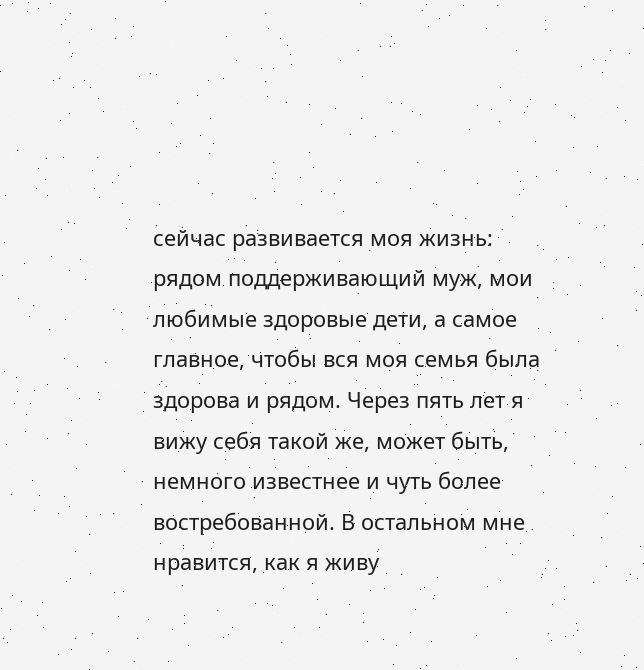сейчас развивается моя жизнь: рядом поддерживающий муж, мои любимые здоровые дети, а самое главное, чтобы вся моя семья была здорова и рядом. Через пять лет я вижу себя такой же, может быть, немного известнее и чуть более востребованной. В остальном мне нравится, как я живу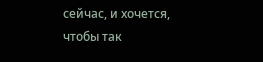сейчас, и хочется, чтобы так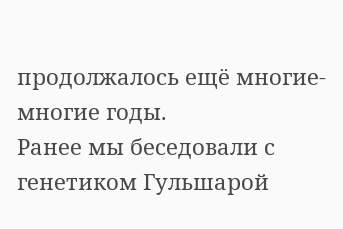продолжалось ещё многие-многие годы.
Ранее мы беседовали с генетиком Гульшарой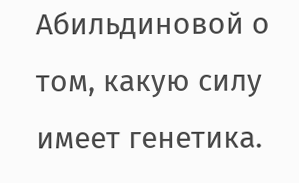Абильдиновой о том, какую силу имеет генетика.